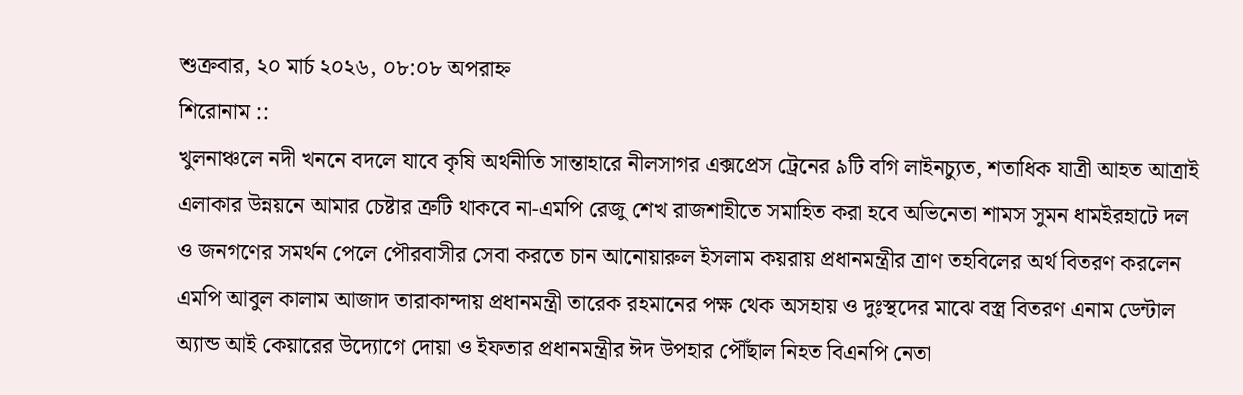শুক্রবার, ২০ মার্চ ২০২৬, ০৮:০৮ অপরাহ্ন
শিরোনাম ::
খুলনাঞ্চলে নদী খননে বদলে যাবে কৃষি অর্থনীতি সান্তাহারে নীলসাগর এক্সপ্রেস ট্রেনের ৯টি বগি লাইনচ্যুত, শতাধিক যাত্রী আহত আত্রাই এলাকার উন্নয়নে আমার চেষ্টার ত্রুটি থাকবে না-এমপি রেজু শেখ রাজশাহীতে সমাহিত করা হবে অভিনেতা শামস সুমন ধামইরহাটে দল ও জনগণের সমর্থন পেলে পৌরবাসীর সেবা করতে চান আনোয়ারুল ইসলাম কয়রায় প্রধানমন্ত্রীর ত্রাণ তহবিলের অর্থ বিতরণ করলেন এমপি আবুল কালাম আজাদ তারাকান্দায় প্রধানমন্ত্রী তারেক রহমানের পক্ষ থেক অসহায় ও দুঃস্থদের মাঝে বস্ত্র বিতরণ এনাম ডেন্টাল অ্যান্ড আই কেয়ারের উদ্যোগে দোয়া ও ইফতার প্রধানমন্ত্রীর ঈদ উপহার পৌঁছাল নিহত বিএনপি নেতা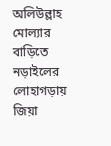অলিউল্লাহ মোল্যার বাড়িতে নড়াইলের লোহাগড়ায় জিয়া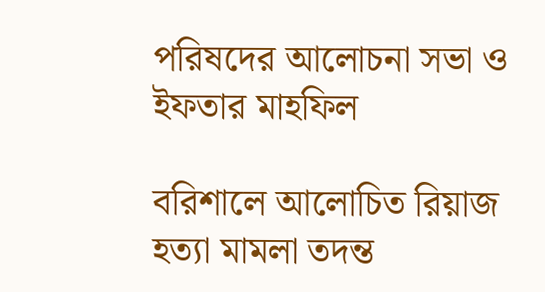পরিষদের আলোচনা সভা ও ইফতার মাহফিল

বরিশালে আলোচিত রিয়াজ হত্যা মামলা তদন্ত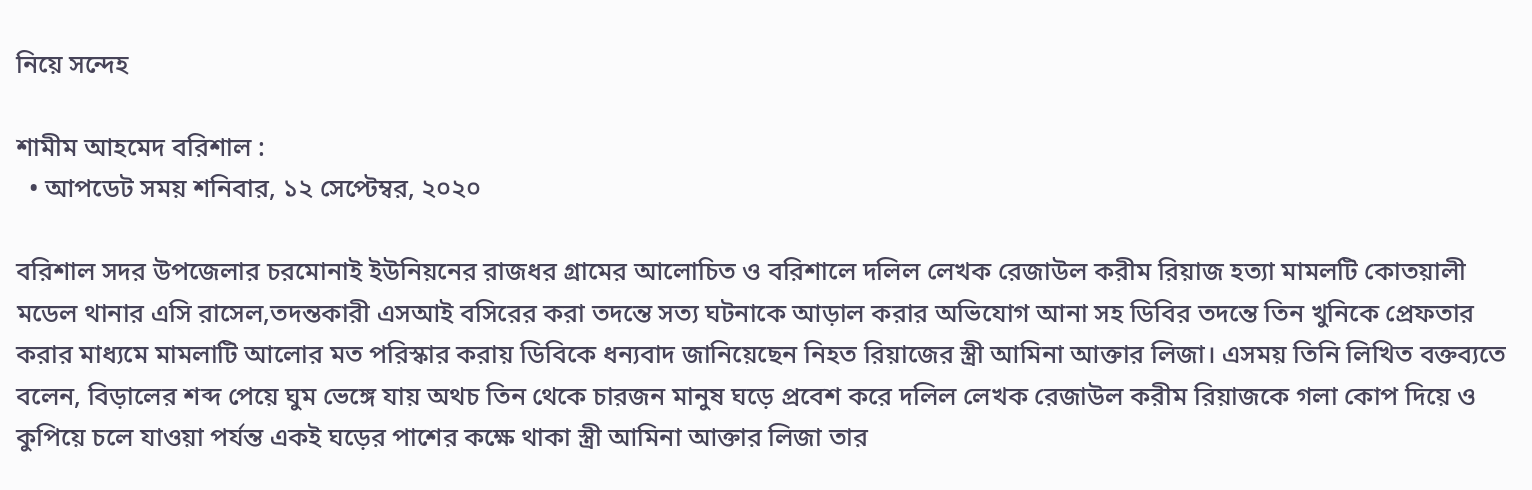নিয়ে সন্দেহ

শামীম আহমেদ বরিশাল :
  • আপডেট সময় শনিবার, ১২ সেপ্টেম্বর, ২০২০

বরিশাল সদর উপজেলার চরমোনাই ইউনিয়নের রাজধর গ্রামের আলোচিত ও বরিশালে দলিল লেখক রেজাউল করীম রিয়াজ হত্যা মামলটি কোতয়ালী মডেল থানার এসি রাসেল,তদন্তকারী এসআই বসিরের করা তদন্তে সত্য ঘটনাকে আড়াল করার অভিযোগ আনা সহ ডিবির তদন্তে তিন খুনিকে প্রেফতার করার মাধ্যমে মামলাটি আলোর মত পরিস্কার করায় ডিবিকে ধন্যবাদ জানিয়েছেন নিহত রিয়াজের স্ত্রী আমিনা আক্তার লিজা। এসময় তিনি লিখিত বক্তব্যতে বলেন, বিড়ালের শব্দ পেয়ে ঘুম ভেঙ্গে যায় অথচ তিন থেকে চারজন মানুষ ঘড়ে প্রবেশ করে দলিল লেখক রেজাউল করীম রিয়াজকে গলা কোপ দিয়ে ও কুপিয়ে চলে যাওয়া পর্যন্ত একই ঘড়ের পাশের কক্ষে থাকা স্ত্রী আমিনা আক্তার লিজা তার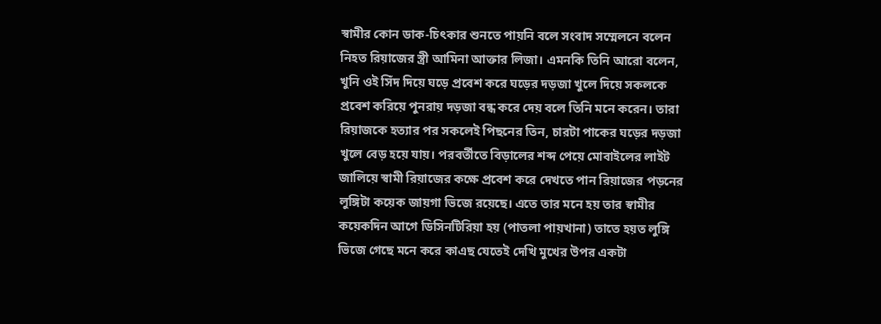স্বামীর কোন ডাক-চিৎকার শুনতে পায়নি বলে সংবাদ সম্মেলনে বলেন নিহত রিয়াজের স্ত্রী আমিনা আক্তার লিজা। এমনকি তিনি আরো বলেন, খুনি ওই সিঁদ দিয়ে ঘড়ে প্রবেশ করে ঘড়ের দড়জা খুলে দিয়ে সকলকে প্রবেশ করিয়ে পুনরায় দড়জা বন্ধ করে দেয় বলে তিনি মনে করেন। তারা রিয়াজকে হত্যার পর সকলেই পিছনের তিন, চারটা পাকের ঘড়ের দড়জা খুলে বেড় হয়ে যায়। পরবর্তীতে বিড়ালের শব্দ পেয়ে মোবাইলের লাইট জালিয়ে স্বামী রিয়াজের কক্ষে প্রবেশ করে দেখতে পান রিয়াজের পড়নের লুঙ্গিটা কয়েক জায়গা ভিজে রয়েছে। এতে তার মনে হয় তার স্বামীর কয়েকদিন আগে ডিসিনটিরিয়া হয় (পাতলা পায়খানা) তাতে হয়ত লুঙ্গি ভিজে গেছে মনে করে কাএছ যেতেই দেখি মুখের উপর একটা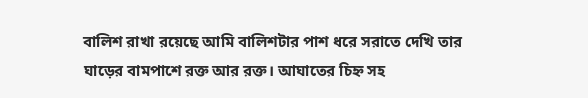বালিশ রাখা রয়েছে আমি বালিশটার পাশ ধরে সরাতে দেখি তার ঘাড়ের বামপাশে রক্ত আর রক্ত। আঘাতের চিহ্ন সহ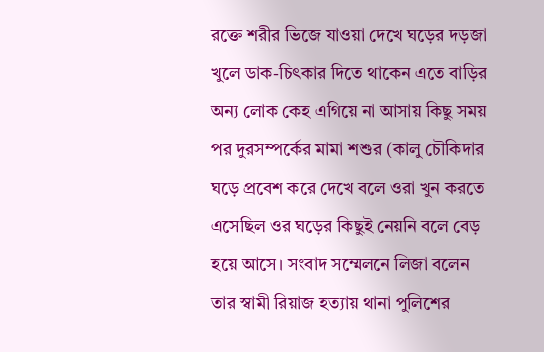রক্তে শরীর ভিজে যাওয়া দেখে ঘড়ের দড়জা খুলে ডাক-চিৎকার দিতে থাকেন এতে বাড়ির অন্য লোক কেহ এগিয়ে না আসায় কিছু সময় পর দুরসম্পর্কের মামা শশুর (কালু চৌকিদার ঘড়ে প্রবেশ করে দেখে বলে ওরা খুন করতে এসেছিল ওর ঘড়ের কিছুই নেয়নি বলে বেড় হয়ে আসে। সংবাদ সম্মেলনে লিজা বলেন তার স্বামী রিয়াজ হত্যায় থানা পুলিশের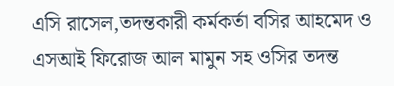এসি রাসেল,তদন্তকারী কর্মকর্তা বসির আহমেদ ও এসআই ফিরোজ আল মামুন সহ ওসির তদন্ত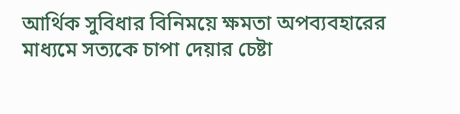আর্থিক সুবিধার বিনিময়ে ক্ষমতা অপব্যবহারের মাধ্যমে সত্যকে চাপা দেয়ার চেষ্টা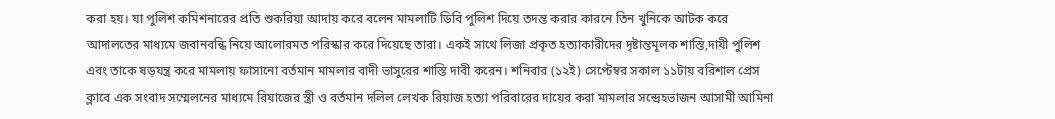করা হয়। যা পুলিশ কমিশনারের প্রতি শুকরিয়া আদায় করে বলেন মামলাটি ডিবি পুলিশ দিয়ে তদন্ত করার কারনে তিন খুনিকে আটক করে আদালতের মাধ্যমে জবানবন্ধি নিয়ে আলোরমত পরিস্কার করে দিয়েছে তারা। একই সাথে লিজা প্রকৃত হত্যাকারীদের দৃষ্টান্তমূলক শাস্তি,দায়ী পুলিশ এবং তাকে ষড়যন্ত্র করে মামলায় ফাসানো বর্তমান মামলার বাদী ভাসুরের শাস্তি দাবী করেন। শনিবার (১২ই) সেপ্টেম্বর সকাল ১১টায় বরিশাল প্রেস ক্লাবে এক সংবাদ সম্মেলনের মাধ্যমে রিয়াজের স্ত্রী ও বর্তমান দলিল লেখক রিয়াজ হত্যা পরিবারের দায়ের করা মামলার সন্দ্রেহভাজন আসামী আমিনা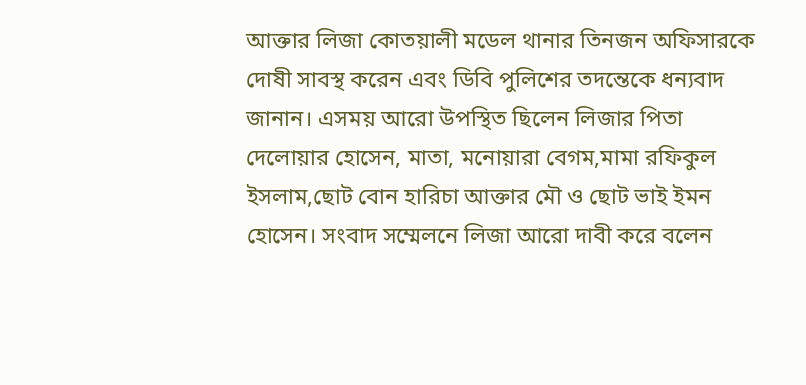আক্তার লিজা কোতয়ালী মডেল থানার তিনজন অফিসারকে দোষী সাবস্থ করেন এবং ডিবি পুলিশের তদন্তেকে ধন্যবাদ জানান। এসময় আরো উপস্থিত ছিলেন লিজার পিতা দেলোয়ার হোসেন, মাতা, মনোয়ারা বেগম,মামা রফিকুল ইসলাম,ছোট বোন হারিচা আক্তার মৌ ও ছোট ভাই ইমন হোসেন। সংবাদ সম্মেলনে লিজা আরো দাবী করে বলেন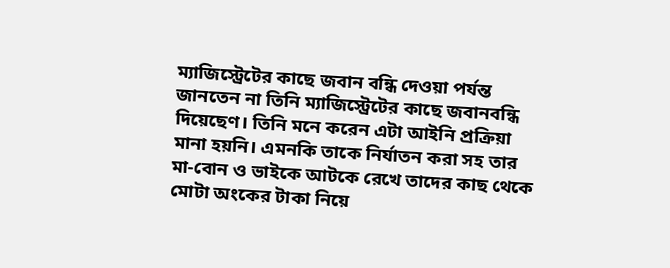ম্যাজিস্ট্রেটের কাছে জবান বন্ধি দেওয়া পর্যন্ত জানতেন না তিনি ম্যাজিস্ট্রেটের কাছে জবানবন্ধি দিয়েছেণ। তিনি মনে করেন এটা আইনি প্রক্রিয়া মানা হয়নি। এমনকি তাকে নির্যাতন করা সহ তার মা-বোন ও ভাইকে আটকে রেখে তাদের কাছ থেকে মোটা অংকের টাকা নিয়ে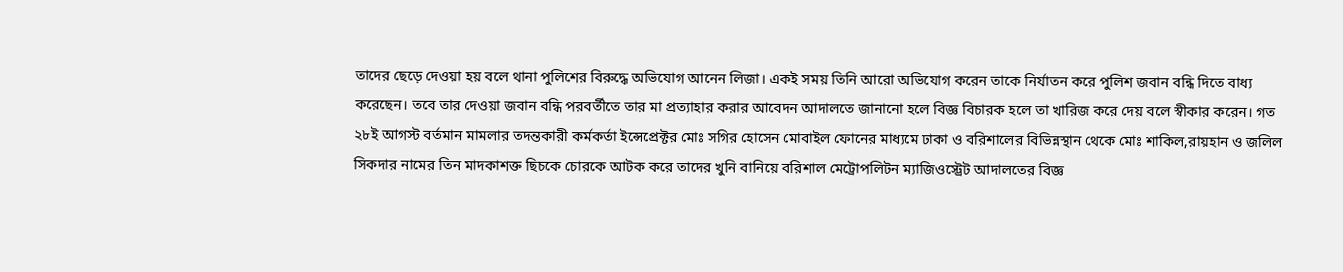তাদের ছেড়ে দেওয়া হয় বলে থানা পুলিশের বিরুদ্ধে অভিযোগ আনেন লিজা। একই সময় তিনি আরো অভিযোগ করেন তাকে নির্যাতন করে পুলিশ জবান বন্ধি দিতে বাধ্য করেছেন। তবে তার দেওয়া জবান বন্ধি পরবর্তীতে তার মা প্রত্যাহার করার আবেদন আদালতে জানানো হলে বিজ্ঞ বিচারক হলে তা খারিজ করে দেয় বলে স্বীকার করেন। গত ২৮ই আগস্ট বর্তমান মামলার তদন্তকারী কর্মকর্তা ইন্সেপ্রেক্টর মোঃ সগির হোসেন মোবাইল ফোনের মাধ্যমে ঢাকা ও বরিশালের বিভিন্নস্থান থেকে মোঃ শাকিল,রায়হান ও জলিল সিকদার নামের তিন মাদকাশক্ত ছিচকে চোরকে আটক করে তাদের খুনি বানিয়ে বরিশাল মেট্রোপলিটন ম্যাজিওস্ট্রেট আদালতের বিজ্ঞ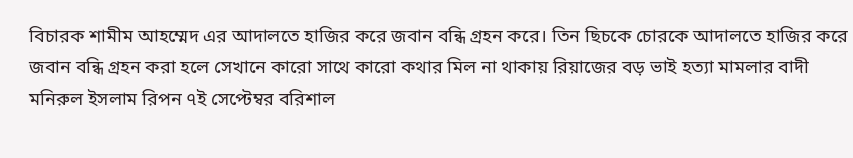বিচারক শামীম আহম্মেদ এর আদালতে হাজির করে জবান বন্ধি গ্রহন করে। তিন ছিচকে চোরকে আদালতে হাজির করে জবান বন্ধি গ্রহন করা হলে সেখানে কারো সাথে কারো কথার মিল না থাকায় রিয়াজের বড় ভাই হত্যা মামলার বাদী মনিরুল ইসলাম রিপন ৭ই সেপ্টেম্বর বরিশাল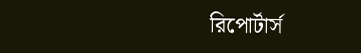রিপোর্টার্স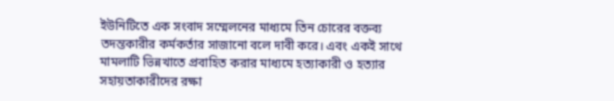ইউনিটিতে এক সংবাদ সম্মেলনের মাধ্যমে তিন চোরের বক্তব্য তদন্তকারীর কর্মকর্তার সাজানো বলে দাবী করে। এবং একই সাথে মামলাটি ভিন্নখাতে প্রবাহিত করার মাধ্যমে হত্যাকারী ও হত্যার সহায়তাকারীদের রক্ষা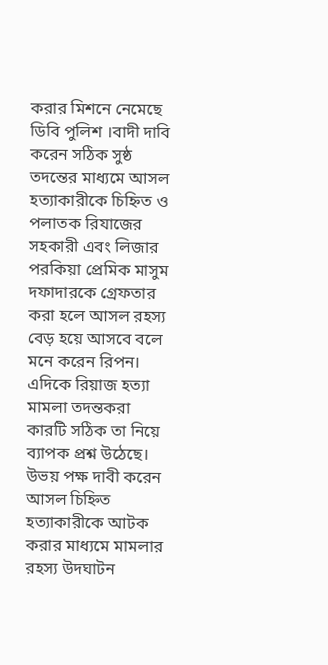করার মিশনে নেমেছে ডিবি পুলিশ ।বাদী দাবি করেন সঠিক সুষ্ঠ তদন্তের মাধ্যমে আসল হত্যাকারীকে চিহ্নিত ও পলাতক রিযাজের সহকারী এবং লিজার পরকিয়া প্রেমিক মাসুম দফাদারকে গ্রেফতার করা হলে আসল রহস্য বেড় হয়ে আসবে বলে মনে করেন রিপন। এদিকে রিয়াজ হত্যা মামলা তদন্তকরা কারটি সঠিক তা নিয়ে ব্যাপক প্রশ্ন উঠেছে। উভয় পক্ষ দাবী করেন আসল চিহ্নিত হত্যাকারীকে আটক করার মাধ্যমে মামলার রহস্য উদঘাটন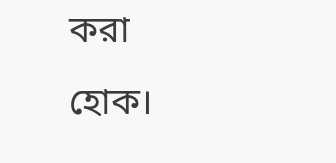করা হোক।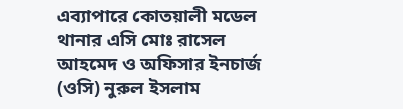এব্যাপারে কোতয়ালী মডেল থানার এসি মোঃ রাসেল আহমেদ ও অফিসার ইনচার্জ (ওসি) নুরুল ইসলাম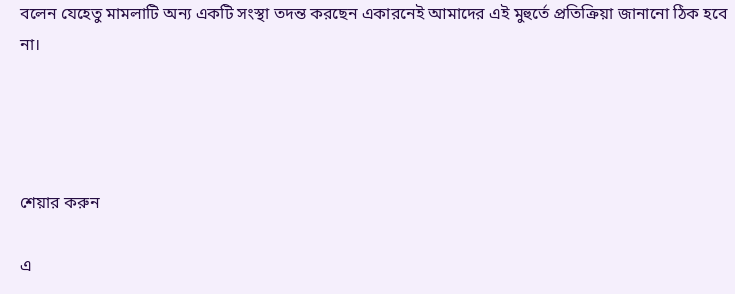বলেন যেহেতু মামলাটি অন্য একটি সংস্থা তদন্ত করছেন একারনেই আমাদের এই মুহুর্তে প্রতিক্রিয়া জানানো ঠিক হবে না।




শেয়ার করুন

এ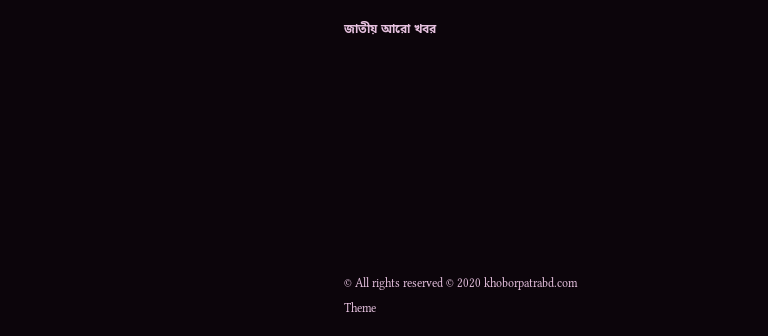জাতীয় আরো খবর









© All rights reserved © 2020 khoborpatrabd.com
Theme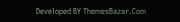Developed BY ThemesBazar.Com